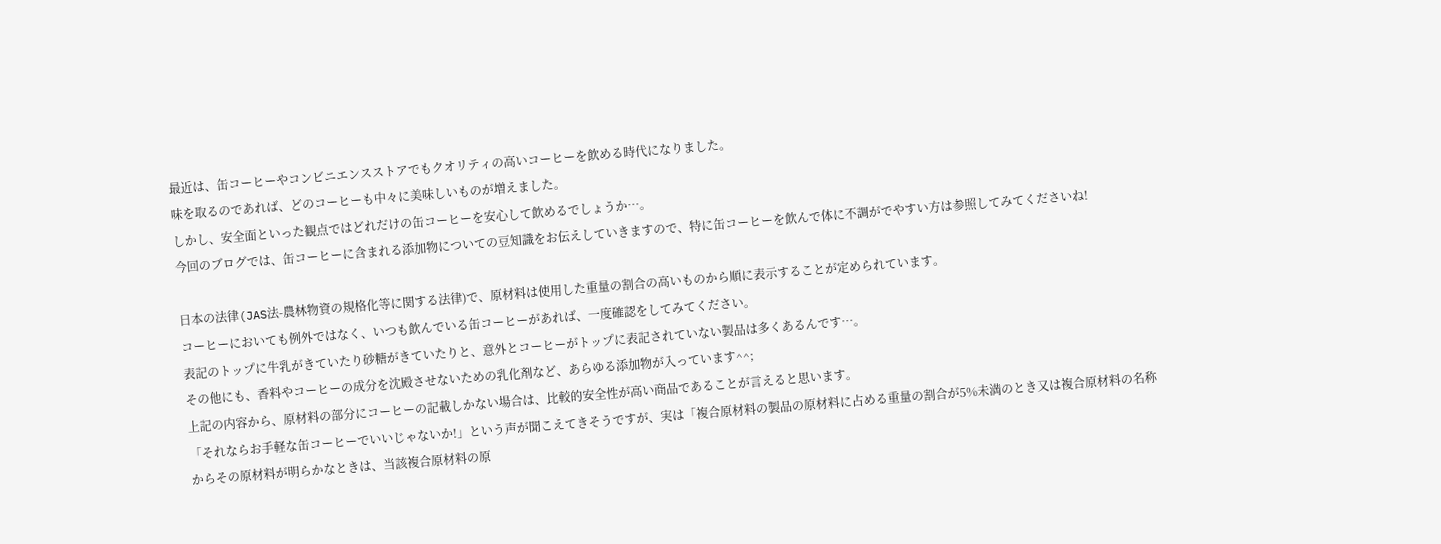最近は、缶コーヒーやコンビニエンスストアでもクオリティの高いコーヒーを飲める時代になりました。
味を取るのであれば、どのコーヒーも中々に美味しいものが増えました。
しかし、安全面といった観点ではどれだけの缶コーヒーを安心して飲めるでしょうか…。
今回のブログでは、缶コーヒーに含まれる添加物についての豆知識をお伝えしていきますので、特に缶コーヒーを飲んで体に不調がでやすい方は参照してみてくださいね!

日本の法律(JAS法-農林物資の規格化等に関する法律)で、原材料は使用した重量の割合の高いものから順に表示することが定められています。
コーヒーにおいても例外ではなく、いつも飲んでいる缶コーヒーがあれば、一度確認をしてみてください。
表記のトップに牛乳がきていたり砂糖がきていたりと、意外とコーヒーがトップに表記されていない製品は多くあるんです…。
その他にも、香料やコーヒーの成分を沈殿させないための乳化剤など、あらゆる添加物が入っています^^;
上記の内容から、原材料の部分にコーヒーの記載しかない場合は、比較的安全性が高い商品であることが言えると思います。
「それならお手軽な缶コーヒーでいいじゃないか!」という声が聞こえてきそうですが、実は「複合原材料の製品の原材料に占める重量の割合が5%未満のとき又は複合原材料の名称からその原材料が明らかなときは、当該複合原材料の原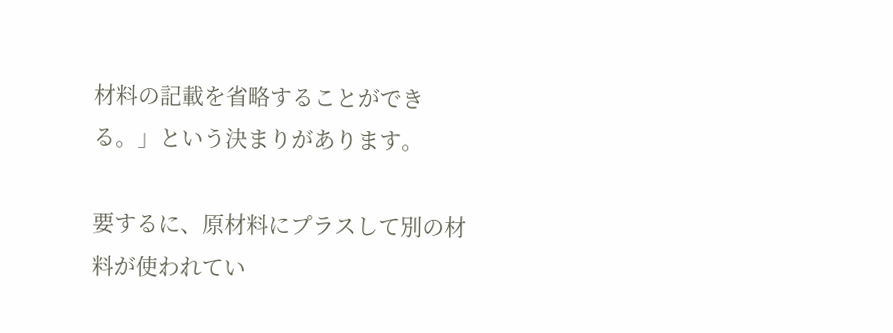材料の記載を省略することができる。」という決まりがあります。

要するに、原材料にプラスして別の材料が使われてい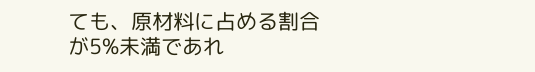ても、原材料に占める割合が5%未満であれ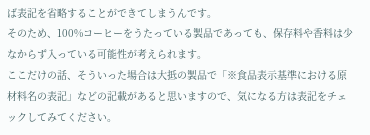ば表記を省略することができてしまうんです。
そのため、100%コーヒーをうたっている製品であっても、保存料や香料は少なからず入っている可能性が考えられます。
ここだけの話、そういった場合は大抵の製品で「※食品表示基準における原材料名の表記」などの記載があると思いますので、気になる方は表記をチェックしてみてください。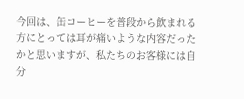今回は、缶コーヒーを普段から飲まれる方にとっては耳が痛いような内容だったかと思いますが、私たちのお客様には自分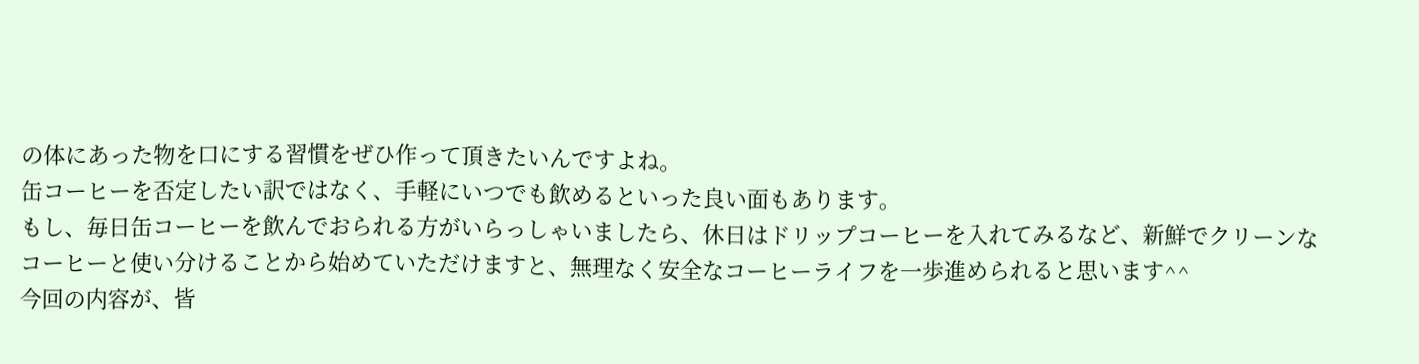の体にあった物を口にする習慣をぜひ作って頂きたいんですよね。
缶コーヒーを否定したい訳ではなく、手軽にいつでも飲めるといった良い面もあります。
もし、毎日缶コーヒーを飲んでおられる方がいらっしゃいましたら、休日はドリップコーヒーを入れてみるなど、新鮮でクリーンなコーヒーと使い分けることから始めていただけますと、無理なく安全なコーヒーライフを一歩進められると思います^^
今回の内容が、皆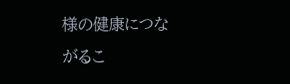様の健康につながるこ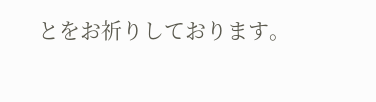とをお祈りしております。